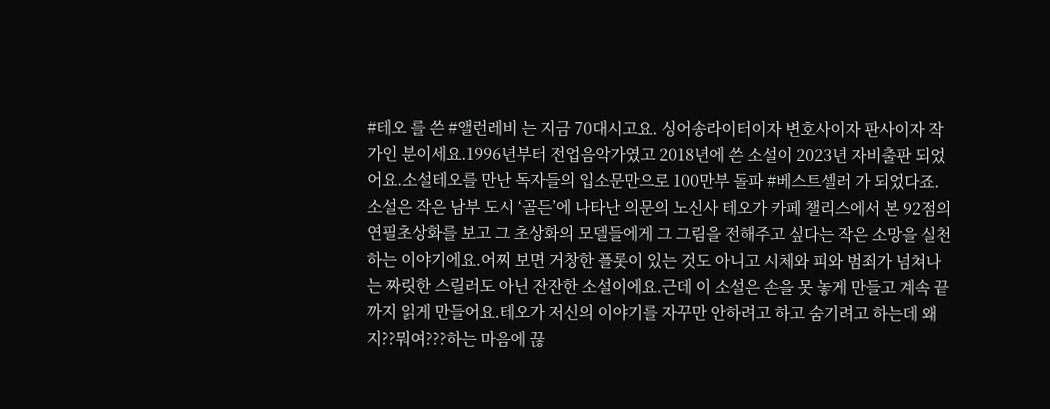#테오 를 쓴 #앨런레비 는 지금 70대시고요. 싱어송라이터이자 변호사이자 판사이자 작가인 분이세요.1996년부터 전업음악가였고 2018년에 쓴 소설이 2023년 자비출판 되었어요.소설테오를 만난 독자들의 입소문만으로 100만부 돌파 #베스트셀러 가 되었다죠.소설은 작은 남부 도시 ‘골든’에 나타난 의문의 노신사 테오가 카페 챌리스에서 본 92점의 연필초상화를 보고 그 초상화의 모델들에게 그 그림을 전해주고 싶다는 작은 소망을 실천하는 이야기에요.어찌 보면 거창한 플롯이 있는 것도 아니고 시체와 피와 범죄가 넘쳐나는 짜릿한 스릴러도 아닌 잔잔한 소설이에요.근데 이 소설은 손을 못 놓게 만들고 계속 끝까지 읽게 만들어요.테오가 저신의 이야기를 자꾸만 안하려고 하고 숨기려고 하는데 왜지??뭐여???하는 마음에 끊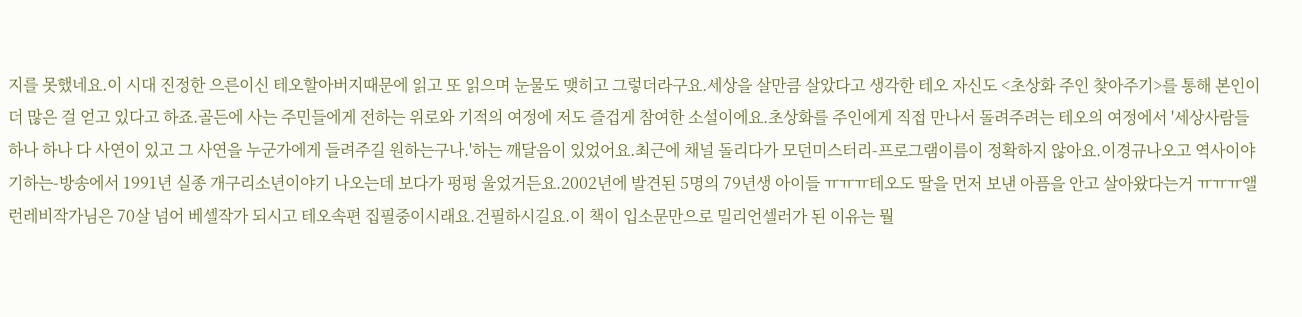지를 못했네요.이 시대 진정한 으른이신 테오할아버지때문에 읽고 또 읽으며 눈물도 맺히고 그렇더라구요.세상을 살만큼 살았다고 생각한 테오 자신도 <초상화 주인 찾아주기>를 통해 본인이 더 많은 걸 얻고 있다고 하죠.골든에 사는 주민들에게 전하는 위로와 기적의 여정에 저도 즐겁게 참여한 소설이에요.초상화를 주인에게 직접 만나서 돌려주려는 테오의 여정에서 '세상사람들 하나 하나 다 사연이 있고 그 사연을 누군가에게 들려주길 원하는구나.'하는 깨달음이 있었어요.최근에 채널 돌리다가 모던미스터리-프로그램이름이 정확하지 않아요.이경규나오고 역사이야기하는-방송에서 1991년 실종 개구리소년이야기 나오는데 보다가 펑펑 울었거든요.2002년에 발견된 5명의 79년생 아이들 ㅠㅠㅠ테오도 딸을 먼저 보낸 아픔을 안고 살아왔다는거 ㅠㅠㅠ앨런레비작가님은 70살 넘어 베셀작가 되시고 테오속편 집필중이시래요.건필하시길요.이 책이 입소문만으로 밀리언셀러가 된 이유는 뭘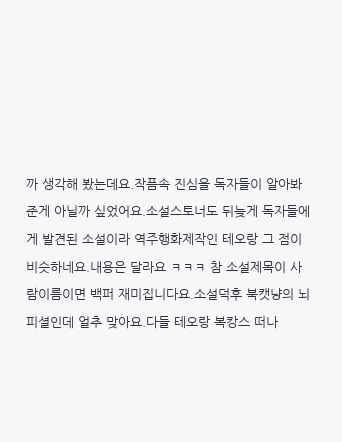까 생각해 봤는데요.작픔속 진심을 독자들이 알아봐준게 아닐까 싶었어요.소설스토너도 뒤늦게 독자들에게 발견된 소설이라 역주행화제작인 테오랑 그 점이 비슷하네요.내용은 달라요 ㅋㅋㅋ 참 소설제목이 사람이름이면 백퍼 재미집니다요.소설덕후 북캣냥의 뇌피셜인데 얼추 맞아요.다들 테오랑 복캉스 떠나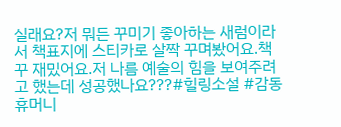실래요?저 뭐든 꾸미기 좋아하는 새럼이라서 책표지에 스티카로 살짝 꾸며봤어요.책꾸 재밌어요.저 나름 예술의 힘을 보여주려고 했는데 성공했나요???#힐링소설 #감동휴머니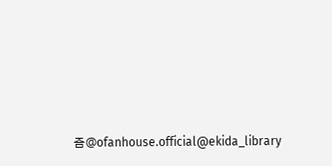즘@ofanhouse.official@ekida_library